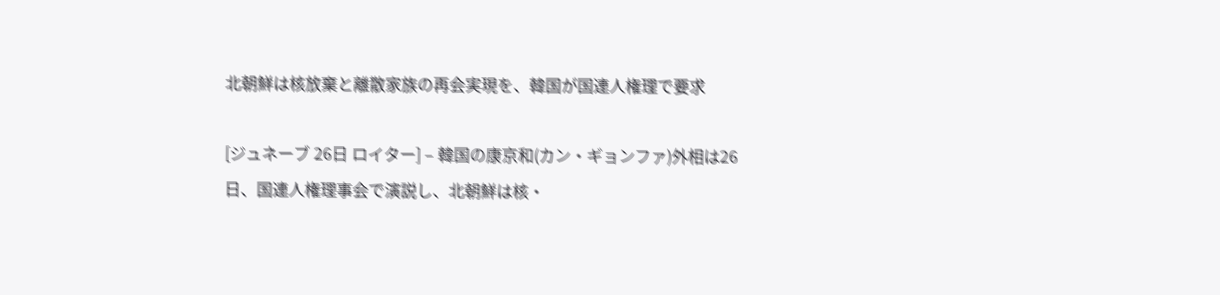北朝鮮は核放棄と離散家族の再会実現を、韓国が国連人権理で要求

[ジュネーブ 26日 ロイター] – 韓国の康京和(カン・ギョンファ)外相は26日、国連人権理事会で演説し、北朝鮮は核・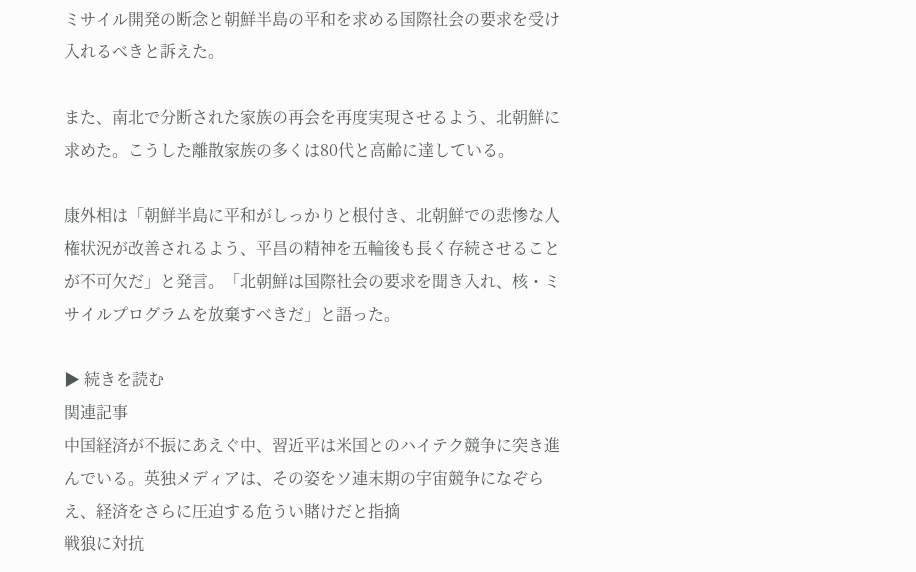ミサイル開発の断念と朝鮮半島の平和を求める国際社会の要求を受け入れるべきと訴えた。

また、南北で分断された家族の再会を再度実現させるよう、北朝鮮に求めた。こうした離散家族の多くは80代と高齢に達している。

康外相は「朝鮮半島に平和がしっかりと根付き、北朝鮮での悲惨な人権状況が改善されるよう、平昌の精神を五輪後も長く存続させることが不可欠だ」と発言。「北朝鮮は国際社会の要求を聞き入れ、核・ミサイルプログラムを放棄すべきだ」と語った。

▶ 続きを読む
関連記事
中国経済が不振にあえぐ中、習近平は米国とのハイテク競争に突き進んでいる。英独メディアは、その姿をソ連末期の宇宙競争になぞらえ、経済をさらに圧迫する危うい賭けだと指摘
戦狼に対抗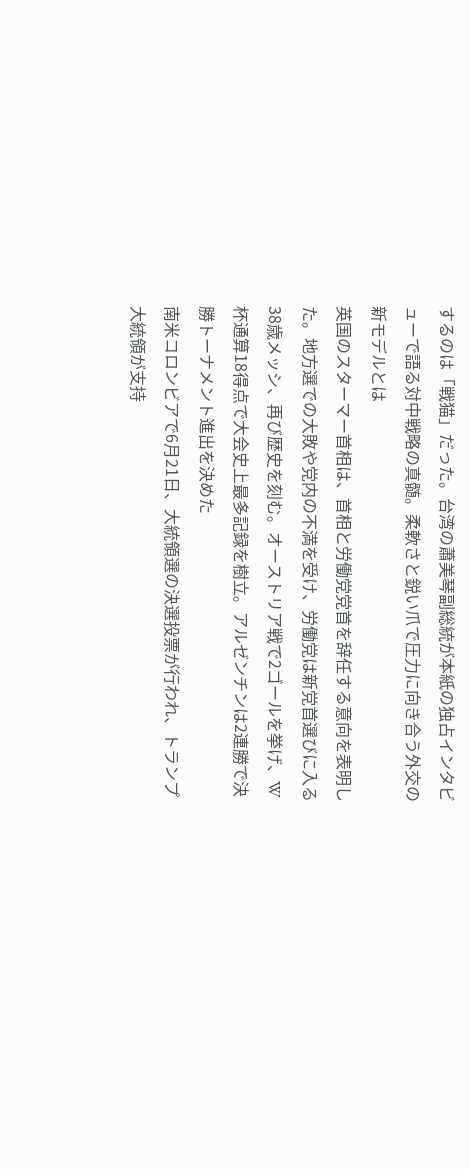するのは「戦猫」だった。台湾の蕭美琴副総統が本紙の独占インタビューで語る対中戦略の真髄。柔軟さと鋭い爪で圧力に向き合う外交の新モデルとは
英国のスターマー首相は、首相と労働党党首を辞任する意向を表明した。地方選での大敗や党内の不満を受け、労働党は新党首選びに入る
38歳メッシ、再び歴史を刻む。オーストリア戦で2ゴールを挙げ、W杯通算18得点で大会史上最多記録を樹立。アルゼンチンは2連勝で決勝トーナメント進出を決めた
南米コロンビアで6月21日、大統領選の決選投票が行われ、トランプ大統領が支持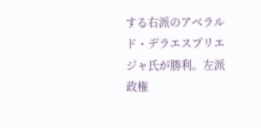する右派のアベラルド・デラエスプリエジャ氏が勝利。左派政権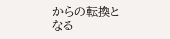からの転換となる